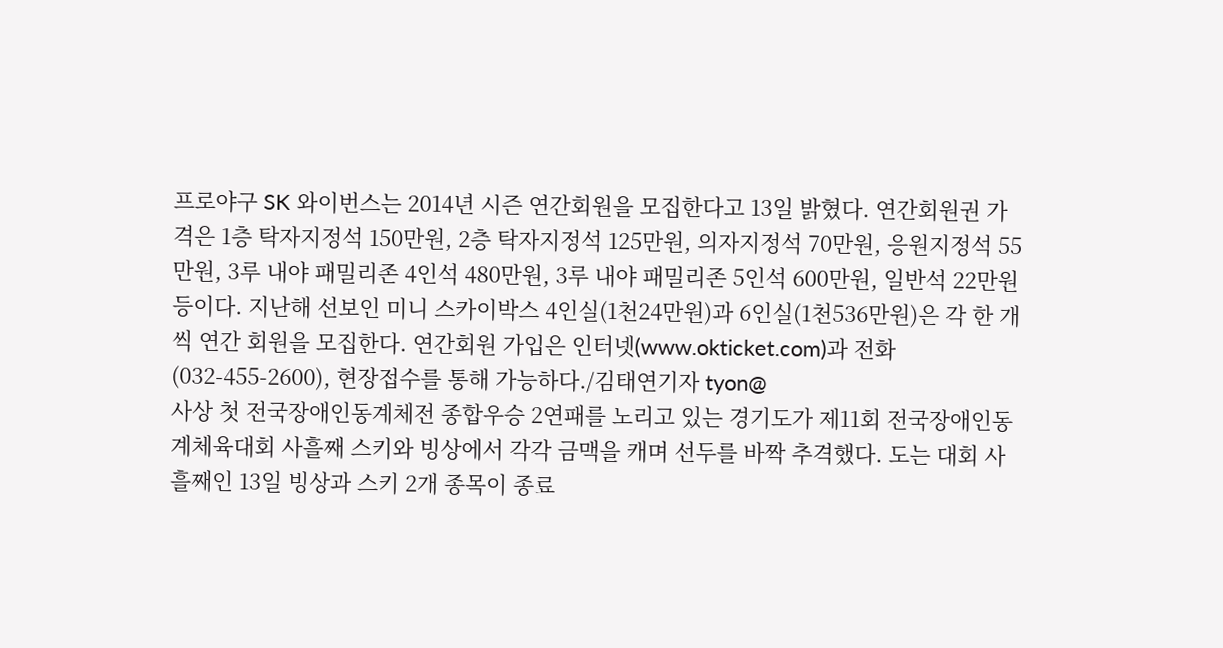프로야구 SK 와이번스는 2014년 시즌 연간회원을 모집한다고 13일 밝혔다. 연간회원권 가격은 1층 탁자지정석 150만원, 2층 탁자지정석 125만원, 의자지정석 70만원, 응원지정석 55만원, 3루 내야 패밀리존 4인석 480만원, 3루 내야 패밀리존 5인석 600만원, 일반석 22만원 등이다. 지난해 선보인 미니 스카이박스 4인실(1천24만원)과 6인실(1천536만원)은 각 한 개씩 연간 회원을 모집한다. 연간회원 가입은 인터넷(www.okticket.com)과 전화(032-455-2600), 현장접수를 통해 가능하다./김태연기자 tyon@
사상 첫 전국장애인동계체전 종합우승 2연패를 노리고 있는 경기도가 제11회 전국장애인동계체육대회 사흘째 스키와 빙상에서 각각 금맥을 캐며 선두를 바짝 추격했다. 도는 대회 사흘째인 13일 빙상과 스키 2개 종목이 종료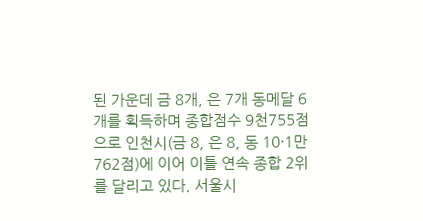된 가운데 금 8개, 은 7개 동메달 6개를 획득하며 종합점수 9천755점으로 인천시(금 8, 은 8, 동 10·1만762점)에 이어 이틀 연속 종합 2위를 달리고 있다. 서울시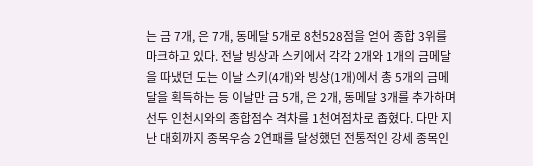는 금 7개, 은 7개, 동메달 5개로 8천528점을 얻어 종합 3위를 마크하고 있다. 전날 빙상과 스키에서 각각 2개와 1개의 금메달을 따냈던 도는 이날 스키(4개)와 빙상(1개)에서 총 5개의 금메달을 획득하는 등 이날만 금 5개, 은 2개, 동메달 3개를 추가하며 선두 인천시와의 종합점수 격차를 1천여점차로 좁혔다. 다만 지난 대회까지 종목우승 2연패를 달성했던 전통적인 강세 종목인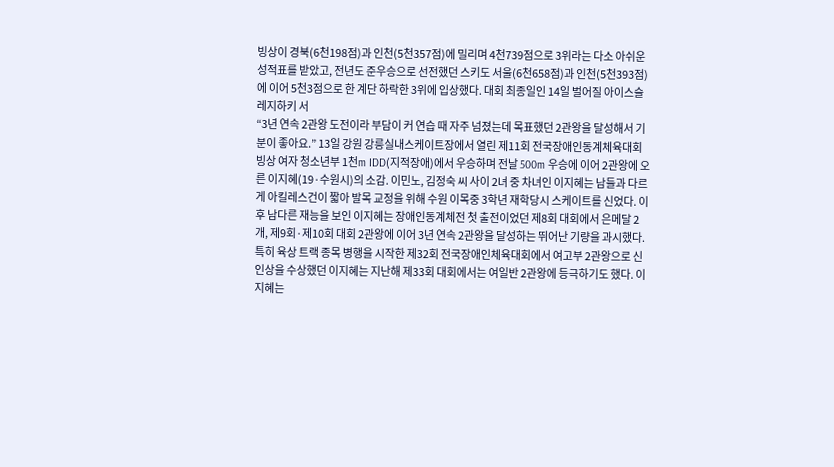빙상이 경북(6천198점)과 인천(5천357점)에 밀리며 4천739점으로 3위라는 다소 아쉬운 성적표를 받았고, 전년도 준우승으로 선전했던 스키도 서울(6천658점)과 인천(5천393점)에 이어 5천3점으로 한 계단 하락한 3위에 입상했다. 대회 최종일인 14일 벌어질 아이스슬레지하키 서
“3년 연속 2관왕 도전이라 부담이 커 연습 때 자주 넘졌는데 목표했던 2관왕을 달성해서 기분이 좋아요.” 13일 강원 강릉실내스케이트장에서 열린 제11회 전국장애인동계체육대회 빙상 여자 청소년부 1천m IDD(지적장애)에서 우승하며 전날 500m 우승에 이어 2관왕에 오른 이지혜(19·수원시)의 소감. 이민노, 김정숙 씨 사이 2녀 중 차녀인 이지혜는 남들과 다르게 아킬레스건이 짧아 발목 교정을 위해 수원 이목중 3학년 재학당시 스케이트를 신었다. 이후 남다른 재능을 보인 이지혜는 장애인동계체전 첫 출전이었던 제8회 대회에서 은메달 2개, 제9회·제10회 대회 2관왕에 이어 3년 연속 2관왕을 달성하는 뛰어난 기량을 과시했다. 특히 육상 트랙 종목 병행을 시작한 제32회 전국장애인체육대회에서 여고부 2관왕으로 신인상을 수상했던 이지혜는 지난해 제33회 대회에서는 여일반 2관왕에 등극하기도 했다. 이지혜는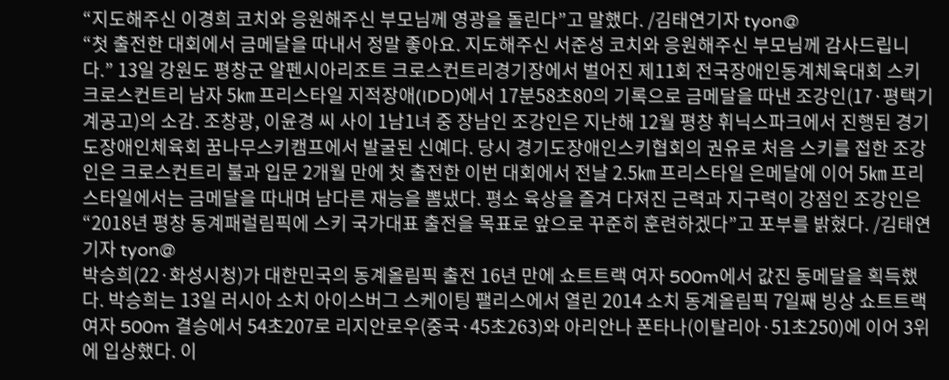“지도해주신 이경희 코치와 응원해주신 부모님께 영광을 돌린다”고 말했다. /김태연기자 tyon@
“첫 출전한 대회에서 금메달을 따내서 정말 좋아요. 지도해주신 서준성 코치와 응원해주신 부모님께 감사드립니다.” 13일 강원도 평창군 알펜시아리조트 크로스컨트리경기장에서 벌어진 제11회 전국장애인동계체육대회 스키 크로스컨트리 남자 5㎞ 프리스타일 지적장애(IDD)에서 17분58초80의 기록으로 금메달을 따낸 조강인(17·평택기계공고)의 소감. 조창광, 이윤경 씨 사이 1남1녀 중 장남인 조강인은 지난해 12월 평창 휘닉스파크에서 진행된 경기도장애인체육회 꿈나무스키캠프에서 발굴된 신예다. 당시 경기도장애인스키협회의 권유로 처음 스키를 접한 조강인은 크로스컨트리 불과 입문 2개월 만에 첫 출전한 이번 대회에서 전날 2.5㎞ 프리스타일 은메달에 이어 5㎞ 프리스타일에서는 금메달을 따내며 남다른 재능을 뽐냈다. 평소 육상을 즐겨 다져진 근력과 지구력이 강점인 조강인은 “2018년 평창 동계패럴림픽에 스키 국가대표 출전을 목표로 앞으로 꾸준히 훈련하겠다”고 포부를 밝혔다. /김태연기자 tyon@
박승희(22·화성시청)가 대한민국의 동계올림픽 출전 16년 만에 쇼트트랙 여자 500m에서 값진 동메달을 획득했다. 박승희는 13일 러시아 소치 아이스버그 스케이팅 팰리스에서 열린 2014 소치 동계올림픽 7일째 빙상 쇼트트랙 여자 500m 결승에서 54초207로 리지안로우(중국·45초263)와 아리안나 폰타나(이탈리아·51초250)에 이어 3위에 입상했다. 이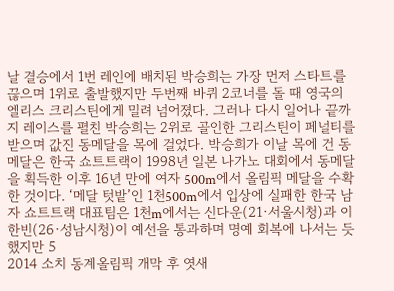날 결승에서 1번 레인에 배치된 박승희는 가장 먼저 스타트를 끊으며 1위로 출발했지만 두번째 바퀴 2코너를 돌 때 영국의 엘리스 크리스틴에게 밀려 넘어졌다. 그러나 다시 일어나 끝까지 레이스를 펼친 박승희는 2위로 골인한 그리스틴이 페널티를 받으며 값진 동메달을 목에 걸었다. 박승희가 이날 목에 건 동메달은 한국 쇼트트랙이 1998년 일본 나가노 대회에서 동메달을 획득한 이후 16년 만에 여자 500m에서 올림픽 메달을 수확한 것이다. ‘메달 텃밭’인 1천500m에서 입상에 실패한 한국 남자 쇼트트랙 대표팀은 1천m에서는 신다운(21·서울시청)과 이한빈(26·성남시청)이 예선을 통과하며 명예 회복에 나서는 듯 했지만 5
2014 소치 동계올림픽 개막 후 엿새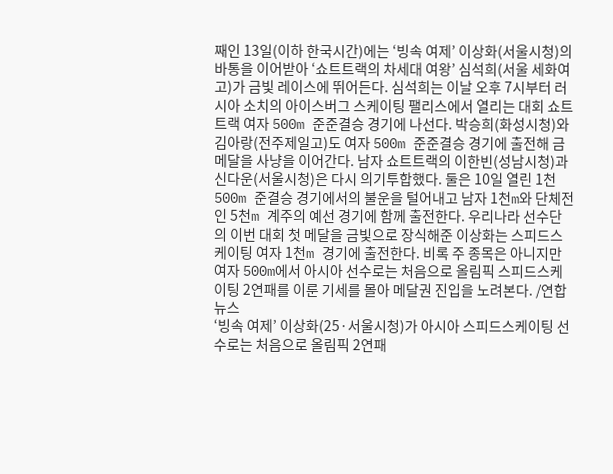째인 13일(이하 한국시간)에는 ‘빙속 여제’ 이상화(서울시청)의 바통을 이어받아 ‘쇼트트랙의 차세대 여왕’ 심석희(서울 세화여고)가 금빛 레이스에 뛰어든다. 심석희는 이날 오후 7시부터 러시아 소치의 아이스버그 스케이팅 팰리스에서 열리는 대회 쇼트트랙 여자 500m 준준결승 경기에 나선다. 박승희(화성시청)와 김아랑(전주제일고)도 여자 500m 준준결승 경기에 출전해 금메달을 사냥을 이어간다. 남자 쇼트트랙의 이한빈(성남시청)과 신다운(서울시청)은 다시 의기투합했다. 둘은 10일 열린 1천500m 준결승 경기에서의 불운을 털어내고 남자 1천m와 단체전인 5천m 계주의 예선 경기에 함께 출전한다. 우리나라 선수단의 이번 대회 첫 메달을 금빛으로 장식해준 이상화는 스피드스케이팅 여자 1천m 경기에 출전한다. 비록 주 종목은 아니지만 여자 500m에서 아시아 선수로는 처음으로 올림픽 스피드스케이팅 2연패를 이룬 기세를 몰아 메달권 진입을 노려본다. /연합뉴스
‘빙속 여제’ 이상화(25·서울시청)가 아시아 스피드스케이팅 선수로는 처음으로 올림픽 2연패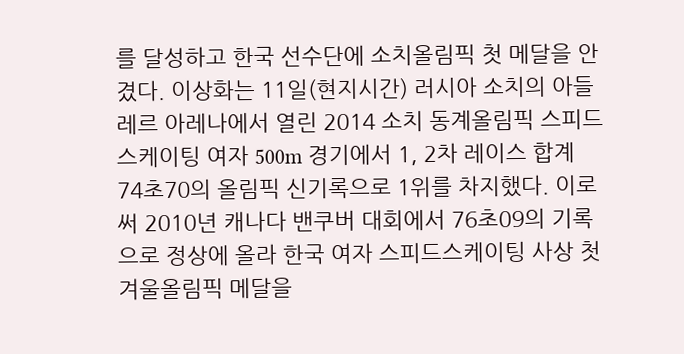를 달성하고 한국 선수단에 소치올림픽 첫 메달을 안겼다. 이상화는 11일(현지시간) 러시아 소치의 아들레르 아레나에서 열린 2014 소치 동계올림픽 스피드스케이팅 여자 500m 경기에서 1, 2차 레이스 합계 74초70의 올림픽 신기록으로 1위를 차지했다. 이로써 2010년 캐나다 밴쿠버 대회에서 76초09의 기록으로 정상에 올라 한국 여자 스피드스케이팅 사상 첫 겨울올림픽 메달을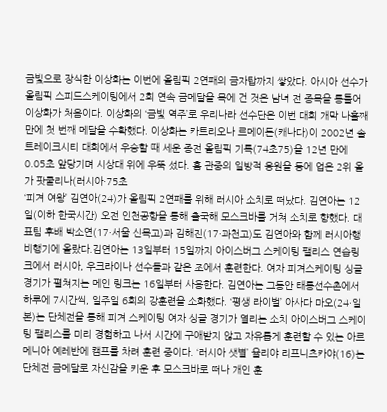금빛으로 장식한 이상화는 이번에 올림픽 2연패의 금자탑까지 쌓았다. 아시아 선수가 올림픽 스피드스케이팅에서 2회 연속 금메달을 목에 건 것은 남녀 전 종목을 통틀어 이상화가 처음이다. 이상화의 ‘금빛 역주’로 우리나라 선수단은 이번 대회 개막 나흘째 만에 첫 번째 메달을 수확했다. 이상화는 카트리오나 르메이돈(캐나다)이 2002년 솔트레이크시티 대회에서 우승할 때 세운 종전 올림픽 기록(74초75)을 12년 만에 0.05초 앞당기며 시상대 위에 우뚝 섰다. 홈 관중의 일방적 응원을 등에 업은 2위 올가 팟쿨리나(러시아·75초
‘피겨 여왕’ 김연아(24)가 올림픽 2연패를 위해 러시아 소치로 떠났다. 김연아는 12일(이하 한국시간) 오전 인천공항을 통해 출국해 모스크바를 거쳐 소치로 향했다. 대표팀 후배 박소연(17·서울 신목고)과 김해진(17·과천고)도 김연아와 함께 러시아행 비행기에 올랐다.김연아는 13일부터 15일까지 아이스버그 스케이팅 팰리스 연습링크에서 러시아, 우크라이나 선수들과 같은 조에서 훈련한다. 여자 피겨스케이팅 싱글 경기가 펼쳐지는 메인 링크는 16일부터 사용한다. 김연아는 그동안 태릉선수촌에서 하루에 7시간씩, 일주일 6회의 강훈련을 소화했다. ‘평생 라이벌’ 아사다 마오(24·일본)는 단체전을 통해 피겨 스케이팅 여자 싱글 경기가 열리는 소치 아이스버그 스케이팅 팰리스를 미리 경험하고 나서 시간에 구애받지 않고 자유롭게 훈련할 수 있는 아르메니아 예레반에 캠프를 차려 훈련 중이다. ‘러시아 샛별’ 율리야 리프니츠카야(16)는 단체전 금메달로 자신감을 키운 후 모스크바로 떠나 개인 훈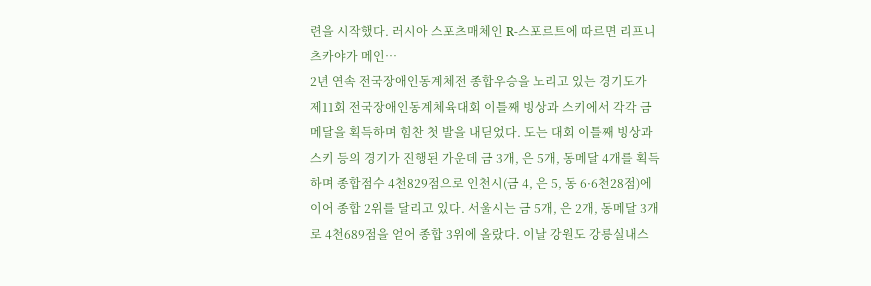련을 시작했다. 러시아 스포츠매체인 R-스포르트에 따르면 리프니츠카야가 메인…
2년 연속 전국장애인동계체전 종합우승을 노리고 있는 경기도가 제11회 전국장애인동계체육대회 이틀째 빙상과 스키에서 각각 금메달을 획득하며 힘찬 첫 발을 내딛었다. 도는 대회 이틀째 빙상과 스키 등의 경기가 진행된 가운데 금 3개, 은 5개, 동메달 4개를 획득하며 종합점수 4천829점으로 인천시(금 4, 은 5, 동 6·6천28점)에 이어 종합 2위를 달리고 있다. 서울시는 금 5개, 은 2개, 동메달 3개로 4천689점을 얻어 종합 3위에 올랐다. 이날 강원도 강릉실내스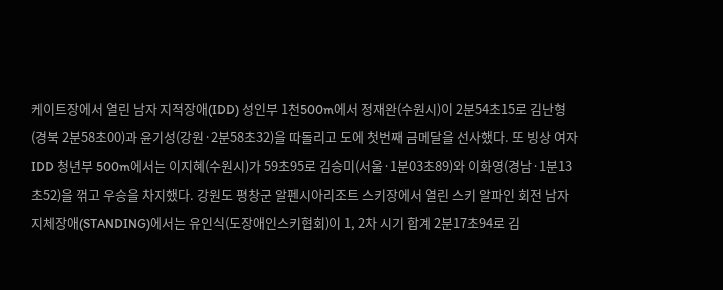케이트장에서 열린 남자 지적장애(IDD) 성인부 1천500m에서 정재완(수원시)이 2분54초15로 김난형(경북 2분58초00)과 윤기성(강원·2분58초32)을 따돌리고 도에 첫번째 금메달을 선사했다. 또 빙상 여자 IDD 청년부 500m에서는 이지혜(수원시)가 59초95로 김승미(서울·1분03초89)와 이화영(경남·1분13초52)을 꺾고 우승을 차지했다. 강원도 평창군 알펜시아리조트 스키장에서 열린 스키 알파인 회전 남자 지체장애(STANDING)에서는 유인식(도장애인스키협회)이 1, 2차 시기 합계 2분17초94로 김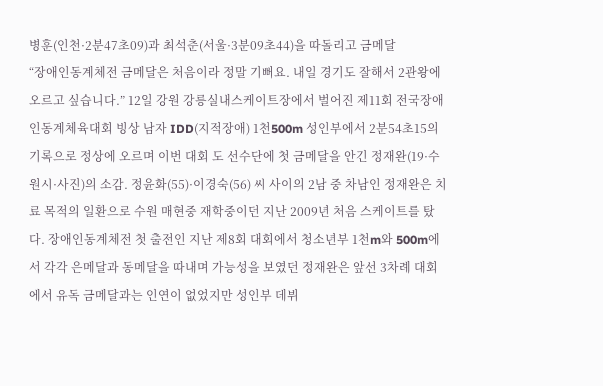병훈(인천·2분47초09)과 최석춘(서울·3분09초44)을 따돌리고 금메달
“장애인동계체전 금메달은 처음이라 정말 기뻐요. 내일 경기도 잘해서 2관왕에 오르고 싶습니다.” 12일 강원 강릉실내스케이트장에서 벌어진 제11회 전국장애인동계체육대회 빙상 남자 IDD(지적장애) 1천500m 성인부에서 2분54초15의 기록으로 정상에 오르며 이번 대회 도 선수단에 첫 금메달을 안긴 정재완(19·수원시·사진)의 소감. 정윤화(55)·이경숙(56) 씨 사이의 2남 중 차남인 정재완은 치료 목적의 일환으로 수원 매현중 재학중이던 지난 2009년 처음 스케이트를 탔다. 장애인동계체전 첫 출전인 지난 제8회 대회에서 청소년부 1천m와 500m에서 각각 은메달과 동메달을 따내며 가능성을 보였던 정재완은 앞선 3차례 대회에서 유독 금메달과는 인연이 없었지만 성인부 데뷔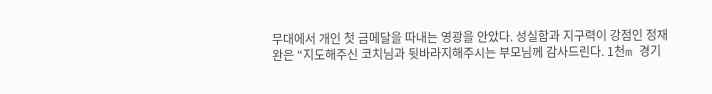무대에서 개인 첫 금메달을 따내는 영광을 안았다. 성실함과 지구력이 강점인 정재완은 “지도해주신 코치님과 뒷바라지해주시는 부모님께 감사드린다. 1천m 경기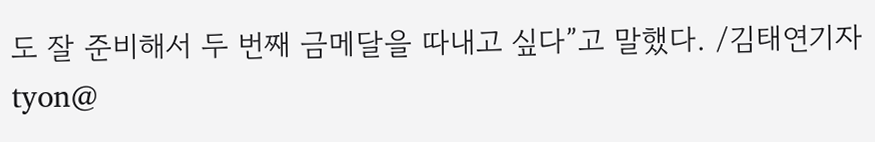도 잘 준비해서 두 번째 금메달을 따내고 싶다”고 말했다. /김태연기자 tyon@